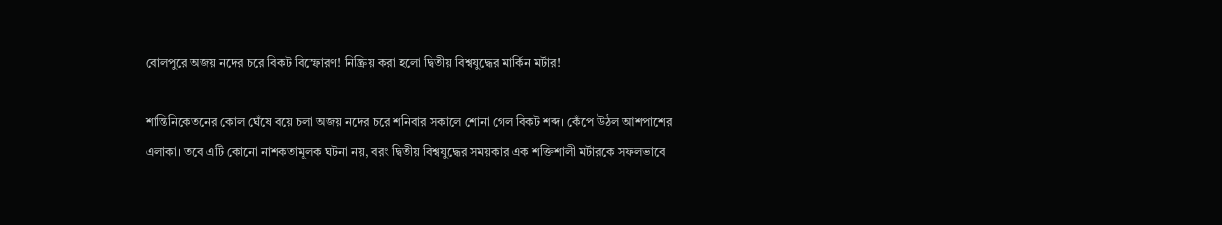বোলপুরে অজয় নদের চরে বিকট বিস্ফোরণ! নিষ্ক্রিয় করা হলো দ্বিতীয় বিশ্বযুদ্ধের মার্কিন মর্টার!

শান্তিনিকেতনের কোল ঘেঁষে বয়ে চলা অজয় নদের চরে শনিবার সকালে শোনা গেল বিকট শব্দ। কেঁপে উঠল আশপাশের এলাকা। তবে এটি কোনো নাশকতামূলক ঘটনা নয়, বরং দ্বিতীয় বিশ্বযুদ্ধের সময়কার এক শক্তিশালী মর্টারকে সফলভাবে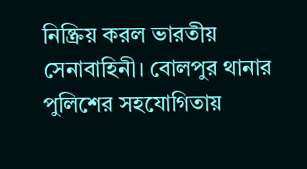নিষ্ক্রিয় করল ভারতীয় সেনাবাহিনী। বোলপুর থানার পুলিশের সহযোগিতায়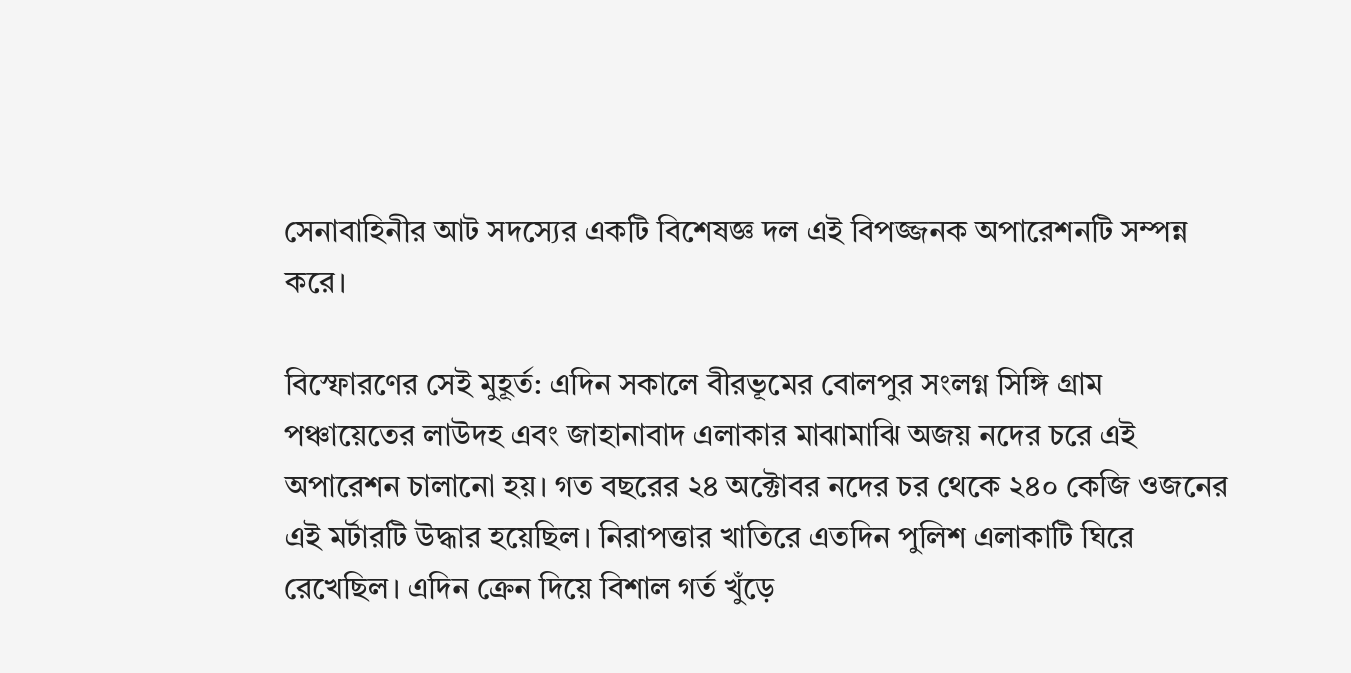সেনাবাহিনীর আট সদস্যের একটি বিশেষজ্ঞ দল এই বিপজ্জনক অপারেশনটি সম্পন্ন করে।

বিস্ফোরণের সেই মুহূর্ত: এদিন সকালে বীরভূমের বোলপুর সংলগ্ন সিঙ্গি গ্রাম পঞ্চায়েতের লাউদহ এবং জাহানাবাদ এলাকার মাঝামাঝি অজয় নদের চরে এই অপারেশন চালানো হয়। গত বছরের ২৪ অক্টোবর নদের চর থেকে ২৪০ কেজি ওজনের এই মর্টারটি উদ্ধার হয়েছিল। নিরাপত্তার খাতিরে এতদিন পুলিশ এলাকাটি ঘিরে রেখেছিল। এদিন ক্রেন দিয়ে বিশাল গর্ত খুঁড়ে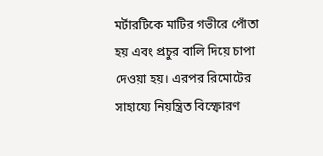মর্টারটিকে মাটির গভীরে পোঁতা হয় এবং প্রচুর বালি দিয়ে চাপা দেওয়া হয়। এরপর রিমোটের সাহায্যে নিয়ন্ত্রিত বিস্ফোরণ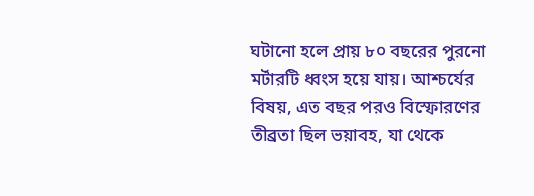ঘটানো হলে প্রায় ৮০ বছরের পুরনো মর্টারটি ধ্বংস হয়ে যায়। আশ্চর্যের বিষয়, এত বছর পরও বিস্ফোরণের তীব্রতা ছিল ভয়াবহ, যা থেকে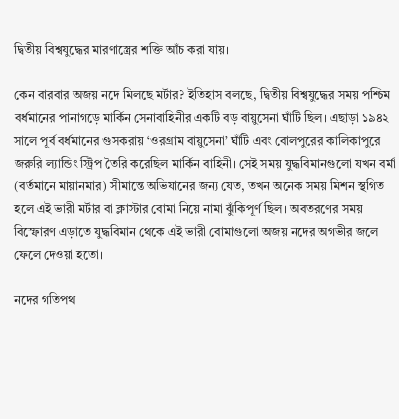দ্বিতীয় বিশ্বযুদ্ধের মারণাস্ত্রের শক্তি আঁচ করা যায়।

কেন বারবার অজয় নদে মিলছে মর্টার? ইতিহাস বলছে, দ্বিতীয় বিশ্বযুদ্ধের সময় পশ্চিম বর্ধমানের পানাগড়ে মার্কিন সেনাবাহিনীর একটি বড় বায়ুসেনা ঘাঁটি ছিল। এছাড়া ১৯৪২ সালে পূর্ব বর্ধমানের গুসকরায় ‘ওরগ্রাম বায়ুসেনা’ ঘাঁটি এবং বোলপুরের কালিকাপুরে জরুরি ল্যান্ডিং স্ট্রিপ তৈরি করেছিল মার্কিন বাহিনী। সেই সময় যুদ্ধবিমানগুলো যখন বর্মা (বর্তমানে মায়ানমার) সীমান্তে অভিযানের জন্য যেত, তখন অনেক সময় মিশন স্থগিত হলে এই ভারী মর্টার বা ক্লাস্টার বোমা নিয়ে নামা ঝুঁকিপূর্ণ ছিল। অবতরণের সময় বিস্ফোরণ এড়াতে যুদ্ধবিমান থেকে এই ভারী বোমাগুলো অজয় নদের অগভীর জলে ফেলে দেওয়া হতো।

নদের গতিপথ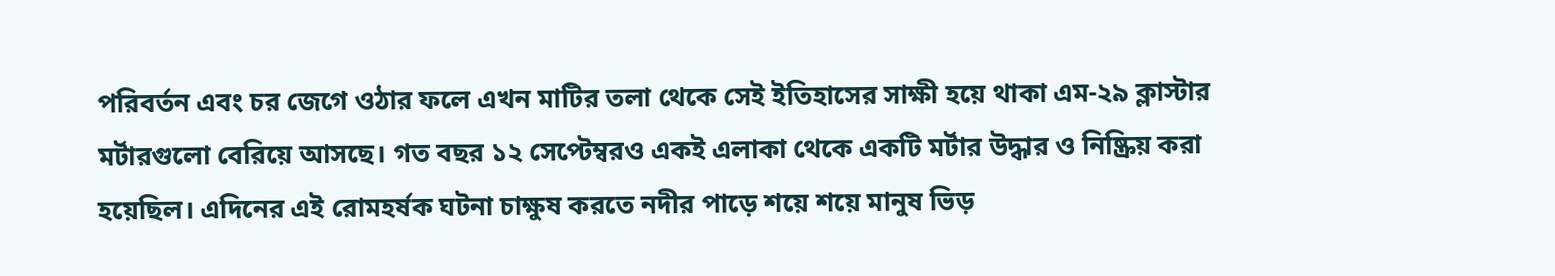পরিবর্তন এবং চর জেগে ওঠার ফলে এখন মাটির তলা থেকে সেই ইতিহাসের সাক্ষী হয়ে থাকা এম-২৯ ক্লাস্টার মর্টারগুলো বেরিয়ে আসছে। গত বছর ১২ সেপ্টেম্বরও একই এলাকা থেকে একটি মর্টার উদ্ধার ও নিষ্ক্রিয় করা হয়েছিল। এদিনের এই রোমহর্ষক ঘটনা চাক্ষুষ করতে নদীর পাড়ে শয়ে শয়ে মানুষ ভিড়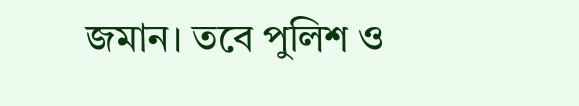জমান। তবে পুলিশ ও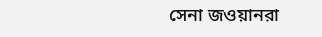সেনা জওয়ানরা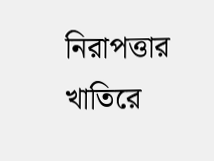নিরাপত্তার খাতিরে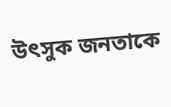উৎসুক জনতাকে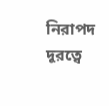নিরাপদ দূরত্বে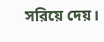সরিয়ে দেয়।